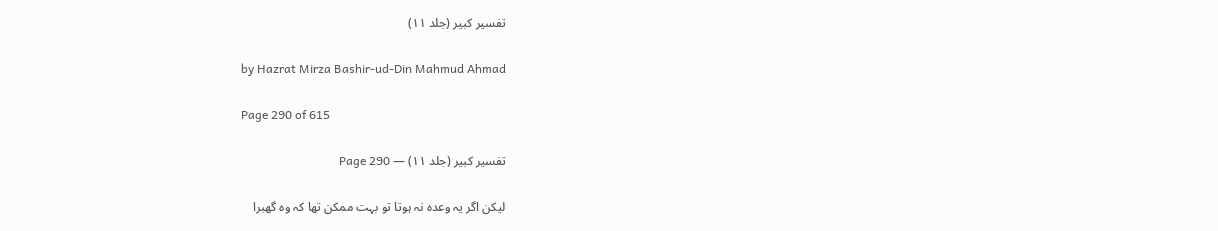تفسیر کبیر (جلد ۱۱)

by Hazrat Mirza Bashir-ud-Din Mahmud Ahmad

Page 290 of 615

تفسیر کبیر (جلد ۱۱) — Page 290

لیکن اگر یہ وعدہ نہ ہوتا تو بہت ممکن تھا کہ وہ گھبرا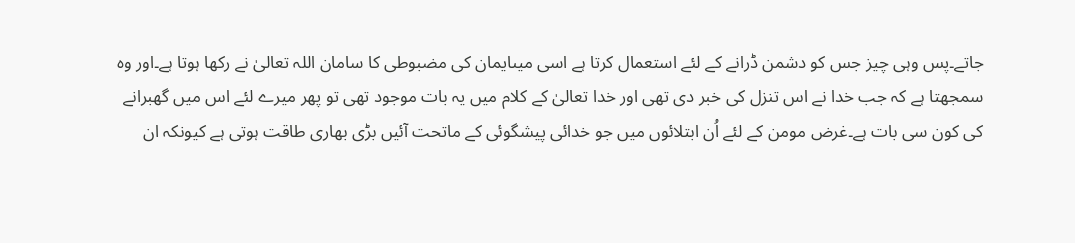جاتے۔پس وہی چیز جس کو دشمن ڈرانے کے لئے استعمال کرتا ہے اسی میںایمان کی مضبوطی کا سامان اللہ تعالیٰ نے رکھا ہوتا ہے۔اور وہ سمجھتا ہے کہ جب خدا نے اس تنزل کی خبر دی تھی اور خدا تعالیٰ کے کلام میں یہ بات موجود تھی تو پھر میرے لئے اس میں گھبرانے کی کون سی بات ہے۔غرض مومن کے لئے اُن ابتلائوں میں جو خدائی پیشگوئی کے ماتحت آئیں بڑی بھاری طاقت ہوتی ہے کیونکہ ان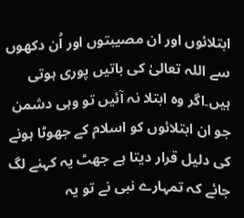ابتلائوں اور ان مصیبتوں اور اُن دکھوں سے اللہ تعالیٰ کی باتیں پوری ہوتی ہیں۔اگر وہ ابتلا نہ آئیں تو وہی دشمن جو ان ابتلائوں کو اسلام کے جھوٹا ہونے کی دلیل قرار دیتا ہے جھٹ یہ کہنے لگ جائے کہ تمہارے نبی نے تو یہ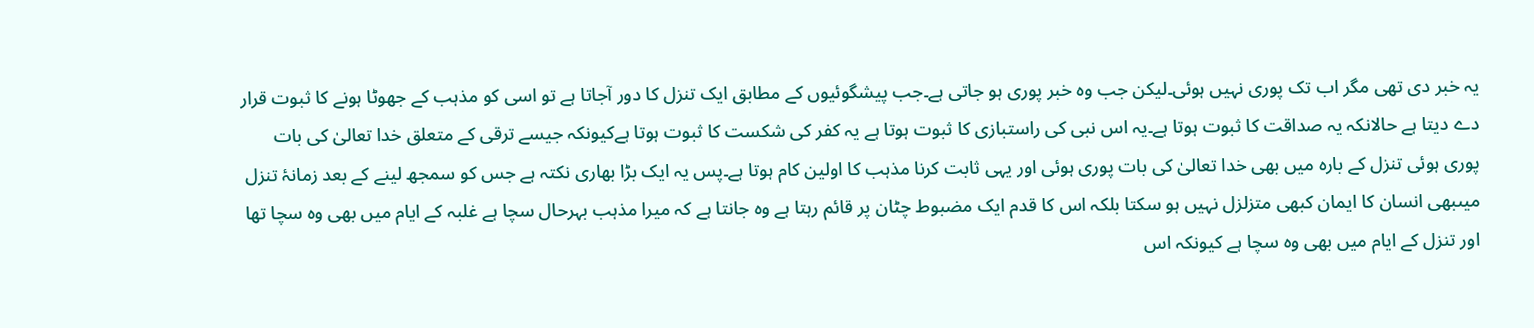یہ خبر دی تھی مگر اب تک پوری نہیں ہوئی۔لیکن جب وہ خبر پوری ہو جاتی ہے۔جب پیشگوئیوں کے مطابق ایک تنزل کا دور آجاتا ہے تو اسی کو مذہب کے جھوٹا ہونے کا ثبوت قرار دے دیتا ہے حالانکہ یہ صداقت کا ثبوت ہوتا ہے۔یہ اس نبی کی راستبازی کا ثبوت ہوتا ہے یہ کفر کی شکست کا ثبوت ہوتا ہےکیونکہ جیسے ترقی کے متعلق خدا تعالیٰ کی بات پوری ہوئی تنزل کے بارہ میں بھی خدا تعالیٰ کی بات پوری ہوئی اور یہی ثابت کرنا مذہب کا اولین کام ہوتا ہے۔پس یہ ایک بڑا بھاری نکتہ ہے جس کو سمجھ لینے کے بعد زمانۂ تنزل میںبھی انسان کا ایمان کبھی متزلزل نہیں ہو سکتا بلکہ اس کا قدم ایک مضبوط چٹان پر قائم رہتا ہے وہ جانتا ہے کہ میرا مذہب بہرحال سچا ہے غلبہ کے ایام میں بھی وہ سچا تھا اور تنزل کے ایام میں بھی وہ سچا ہے کیونکہ اس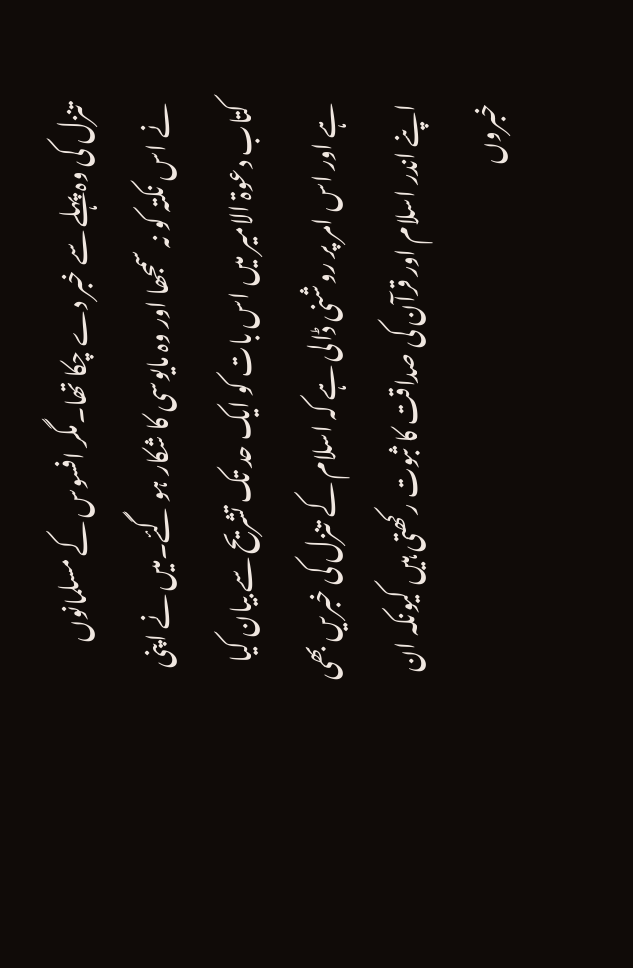تنزل کی وہ پہلے سے خبر دے چکا تھا۔مگر افسوس کے مسلمانوں نے اس نکتہ کو نہ سمجھا اور وہ مایوسی کا شکار ہو گئے۔میں نے اپنی کتاب دعوۃ الامیر میں اس بات کو ایک حد تک تشریح سے بیان کیا ہے اور اس امر پر روشنی ڈالی ہے کہ اسلام کے تنزل کی خبریں بھی اپنے اندر اسلام اور قرآن کی صداقت کا ثبوت رکھتی ہیں کیونکہ ان خبروں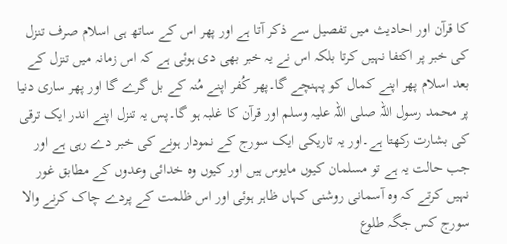کا قرآن اور احادیث میں تفصیل سے ذکر آتا ہے اور پھر اس کے ساتھ ہی اسلام صرف تنزل کی خبر پر اکتفا نہیں کرتا بلکہ اس نے یہ خبر بھی دی ہوئی ہے کہ اس زمانہ میں تنزل کے بعد اسلام پھر اپنے کمال کو پہنچے گا۔پھر کُفر اپنے مُنہ کے بل گرے گا اور پھر ساری دنیا پر محمد رسول اللہ صلی اللہ علیہ وسلم اور قرآن کا غلبہ ہو گا۔پس یہ تنزل اپنے اندر ایک ترقی کی بشارت رکھتا ہے۔اور یہ تاریکی ایک سورج کے نمودار ہونے کی خبر دے رہی ہے اور جب حالت یہ ہے تو مسلمان کیوں مایوس ہیں اور کیوں وہ خدائی وعدوں کے مطابق غور نہیں کرتے کہ وہ آسمانی روشنی کہاں ظاہر ہوئی اور اس ظلمت کے پردے چاک کرنے والا سورج کس جگہ طلوع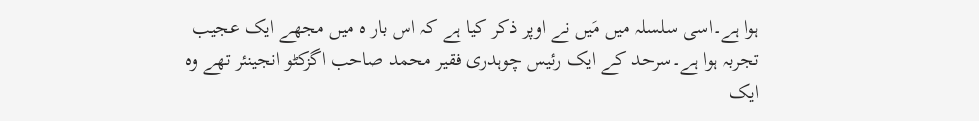ہوا ہے۔اسی سلسلہ میں مَیں نے اوپر ذکر کیا ہے کہ اس بار ہ میں مجھے ایک عجیب تجربہ ہوا ہے۔سرحد کے ایک رئیس چوہدری فقیر محمد صاحب اگزکٹو انجینئر تھے وہ ایک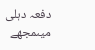دفعہ دہلی میںمجھے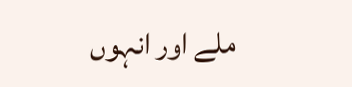ملے اور انہوں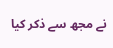نے مجھ سے ذکر کیا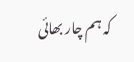کہ ہم چار بھائی